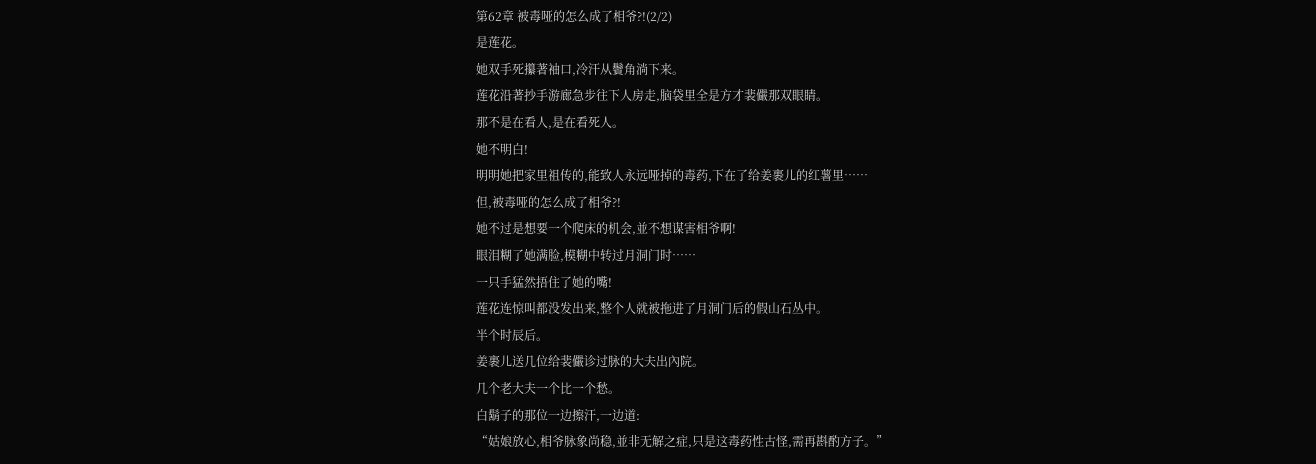第62章 被毒哑的怎么成了相爷?!(2/2)
是莲花。
她双手死攥著袖口,冷汗从鬢角淌下来。
莲花沿著抄手游廊急步往下人房走,脑袋里全是方才裴儼那双眼睛。
那不是在看人,是在看死人。
她不明白!
明明她把家里祖传的,能致人永远哑掉的毒药,下在了给姜裹儿的红薯里……
但,被毒哑的怎么成了相爷?!
她不过是想要一个爬床的机会,並不想谋害相爷啊!
眼泪糊了她满脸,模糊中转过月洞门时……
一只手猛然捂住了她的嘴!
莲花连惊叫都没发出来,整个人就被拖进了月洞门后的假山石丛中。
半个时辰后。
姜裹儿送几位给裴儼诊过脉的大夫出內院。
几个老大夫一个比一个愁。
白鬍子的那位一边擦汗,一边道:
“姑娘放心,相爷脉象尚稳,並非无解之症,只是这毒药性古怪,需再斟酌方子。”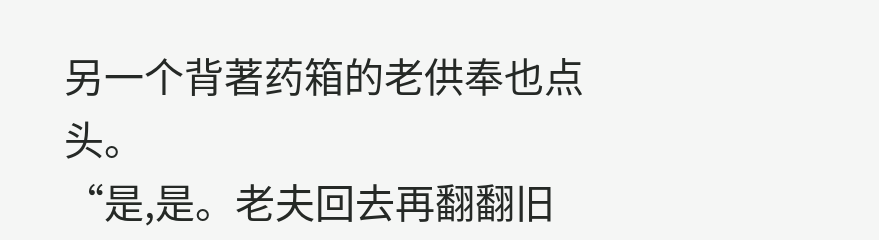另一个背著药箱的老供奉也点头。
“是,是。老夫回去再翻翻旧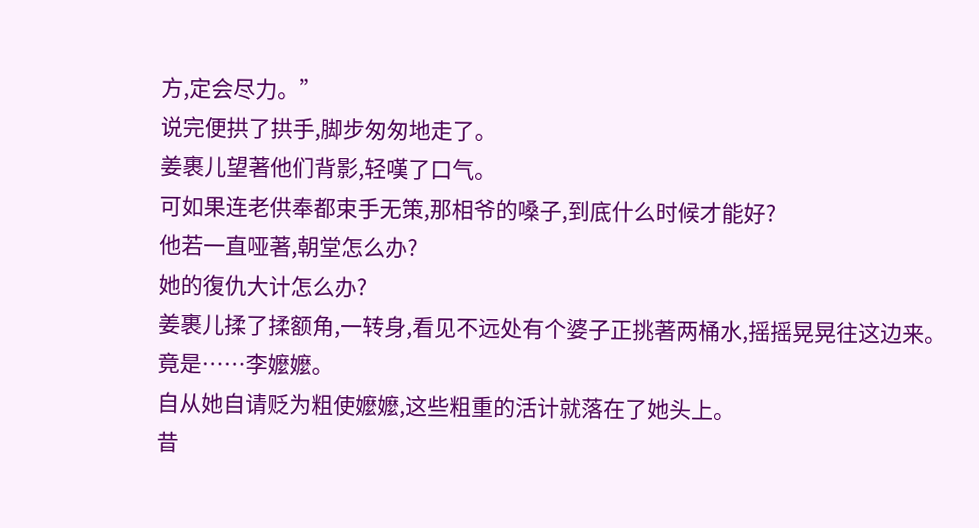方,定会尽力。”
说完便拱了拱手,脚步匆匆地走了。
姜裹儿望著他们背影,轻嘆了口气。
可如果连老供奉都束手无策,那相爷的嗓子,到底什么时候才能好?
他若一直哑著,朝堂怎么办?
她的復仇大计怎么办?
姜裹儿揉了揉额角,一转身,看见不远处有个婆子正挑著两桶水,摇摇晃晃往这边来。
竟是……李嬤嬤。
自从她自请贬为粗使嬤嬤,这些粗重的活计就落在了她头上。
昔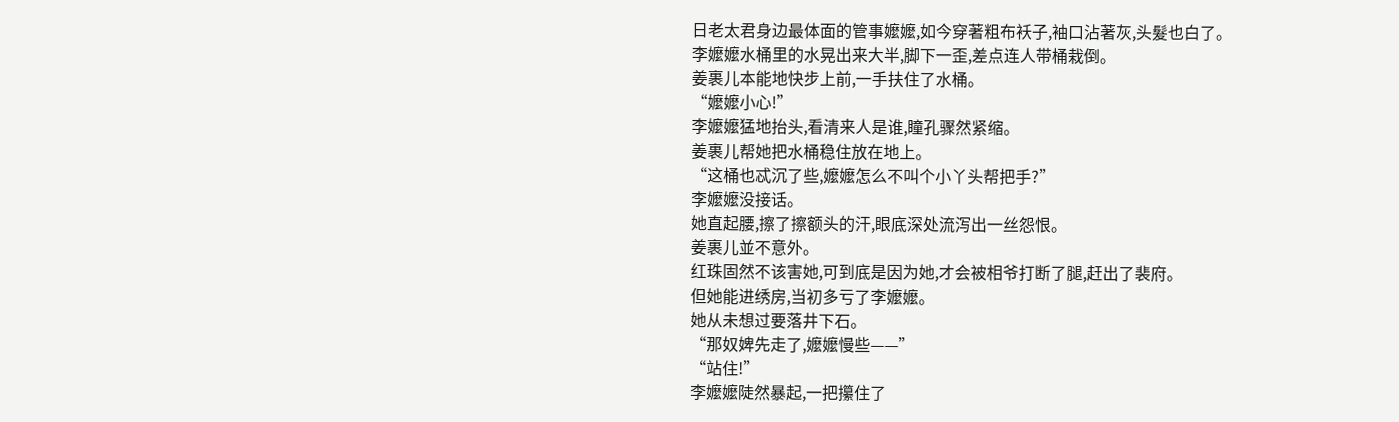日老太君身边最体面的管事嬤嬤,如今穿著粗布袄子,袖口沾著灰,头髮也白了。
李嬤嬤水桶里的水晃出来大半,脚下一歪,差点连人带桶栽倒。
姜裹儿本能地快步上前,一手扶住了水桶。
“嬤嬤小心!”
李嬤嬤猛地抬头,看清来人是谁,瞳孔骤然紧缩。
姜裹儿帮她把水桶稳住放在地上。
“这桶也忒沉了些,嬤嬤怎么不叫个小丫头帮把手?”
李嬤嬤没接话。
她直起腰,擦了擦额头的汗,眼底深处流泻出一丝怨恨。
姜裹儿並不意外。
红珠固然不该害她,可到底是因为她,才会被相爷打断了腿,赶出了裴府。
但她能进绣房,当初多亏了李嬤嬤。
她从未想过要落井下石。
“那奴婢先走了,嬤嬤慢些——”
“站住!”
李嬤嬤陡然暴起,一把攥住了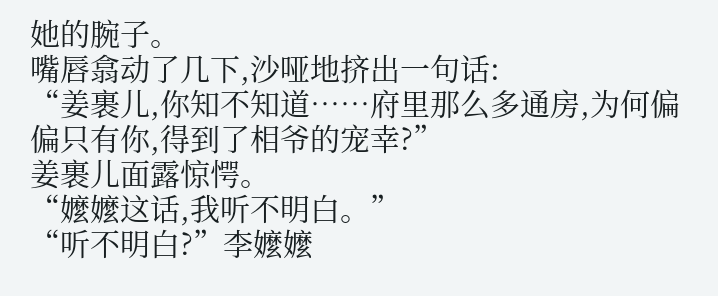她的腕子。
嘴唇翕动了几下,沙哑地挤出一句话:
“姜裹儿,你知不知道……府里那么多通房,为何偏偏只有你,得到了相爷的宠幸?”
姜裹儿面露惊愕。
“嬤嬤这话,我听不明白。”
“听不明白?”李嬤嬤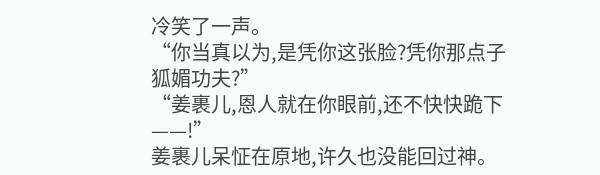冷笑了一声。
“你当真以为,是凭你这张脸?凭你那点子狐媚功夫?”
“姜裹儿,恩人就在你眼前,还不快快跪下——!”
姜裹儿呆怔在原地,许久也没能回过神。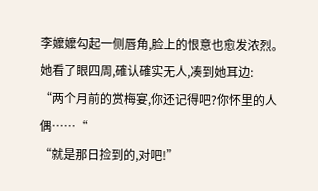李嬤嬤勾起一侧唇角,脸上的恨意也愈发浓烈。
她看了眼四周,確认確实无人,凑到她耳边:
“两个月前的赏梅宴,你还记得吧?你怀里的人偶……“
“就是那日捡到的,对吧!”